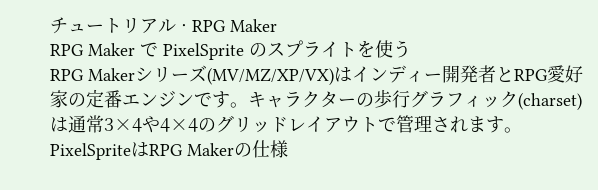チュートリアル · RPG Maker
RPG Maker で PixelSprite のスプライトを使う
RPG Makerシリーズ(MV/MZ/XP/VX)はインディー開発者とRPG愛好家の定番エンジンです。キャラクターの歩行グラフィック(charset)は通常3×4や4×4のグリッドレイアウトで管理されます。PixelSpriteはRPG Makerの仕様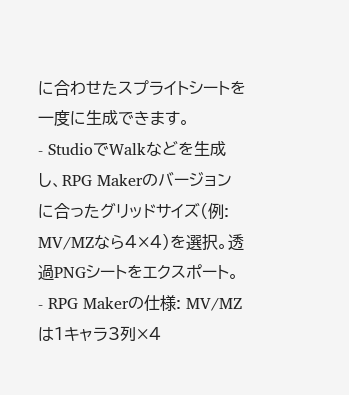に合わせたスプライトシートを一度に生成できます。
- StudioでWalkなどを生成し、RPG Makerのバージョンに合ったグリッドサイズ(例: MV/MZなら4×4)を選択。透過PNGシートをエクスポート。
- RPG Makerの仕様: MV/MZは1キャラ3列×4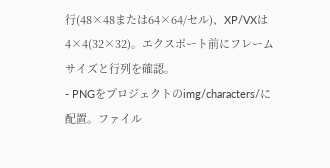行(48×48または64×64/セル)、XP/VXは4×4(32×32)。エクスポート前にフレームサイズと行列を確認。
- PNGをプロジェクトのimg/characters/に配置。ファイル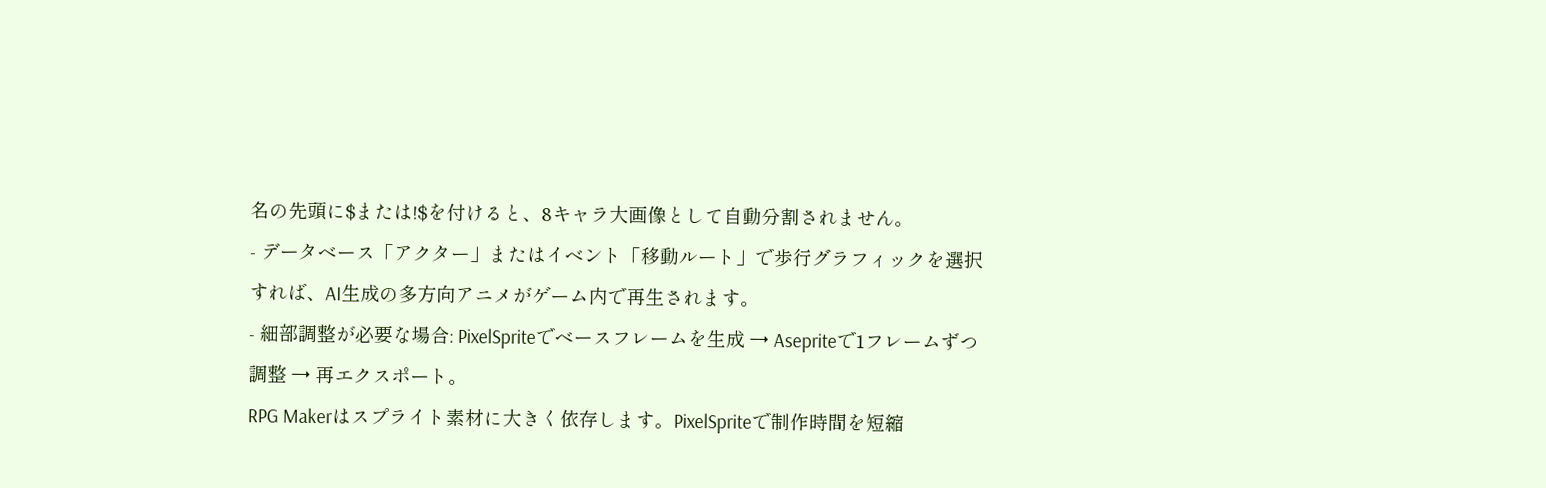名の先頭に$または!$を付けると、8キャラ大画像として自動分割されません。
- データベース「アクター」またはイベント「移動ルート」で歩行グラフィックを選択すれば、AI生成の多方向アニメがゲーム内で再生されます。
- 細部調整が必要な場合: PixelSpriteでベースフレームを生成 → Asepriteで1フレームずつ調整 → 再エクスポート。
RPG Makerはスプライト素材に大きく依存します。PixelSpriteで制作時間を短縮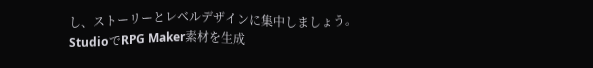し、ストーリーとレベルデザインに集中しましょう。
StudioでRPG Maker素材を生成